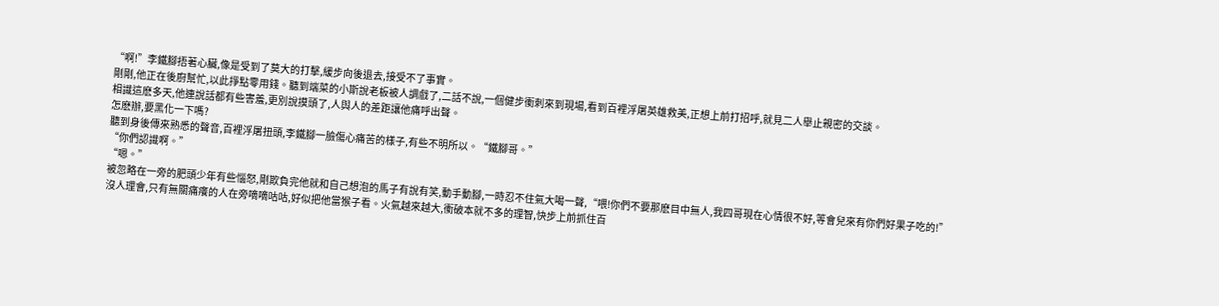“啊!”李鐵腳捂著心臟,像是受到了莫大的打擊,緩步向後退去,接受不了事實。
剛剛,他正在後廚幫忙,以此掙點零用錢。聽到端菜的小斯說老板被人調戲了,二話不說,一個健步衝刺來到現場,看到百裡浮屠英雄救美,正想上前打招呼,就見二人舉止親密的交談。
相識這麽多天,他連說話都有些害羞,更別說摸頭了,人與人的差距讓他痛呼出聲。
怎麽辦,要黑化一下嗎?
聽到身後傳來熟悉的聲音,百裡浮屠扭頭,李鐵腳一臉傷心痛苦的樣子,有些不明所以。“鐵腳哥。”
“你們認識啊。”
“嗯。”
被忽略在一旁的肥頭少年有些惱怒,剛欺負完他就和自己想泡的馬子有說有笑,動手動腳,一時忍不住氣大喝一聲,“喂!你們不要那麽目中無人,我四哥現在心情很不好,等會兒來有你們好果子吃的!”
沒人理會,只有無關痛癢的人在旁嘀嘀咕咕,好似把他當猴子看。火氣越來越大,衝破本就不多的理智,快步上前抓住百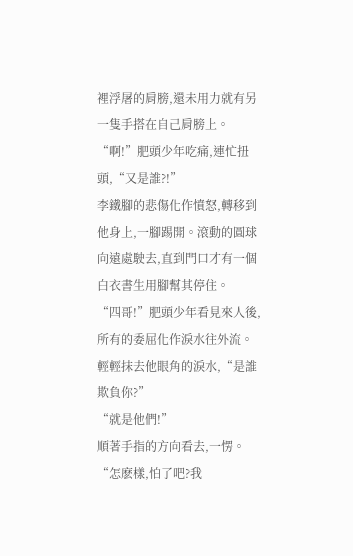裡浮屠的肩膀,還未用力就有另一隻手搭在自己肩膀上。
“啊!”肥頭少年吃痛,連忙扭頭,“又是誰?!”
李鐵腳的悲傷化作憤怒,轉移到他身上,一腳踢開。滾動的圓球向遠處駛去,直到門口才有一個白衣書生用腳幫其停住。
“四哥!”肥頭少年看見來人後,所有的委屈化作淚水往外流。
輕輕抹去他眼角的淚水,“是誰欺負你?”
“就是他們!”
順著手指的方向看去,一愣。
“怎麽樣,怕了吧?我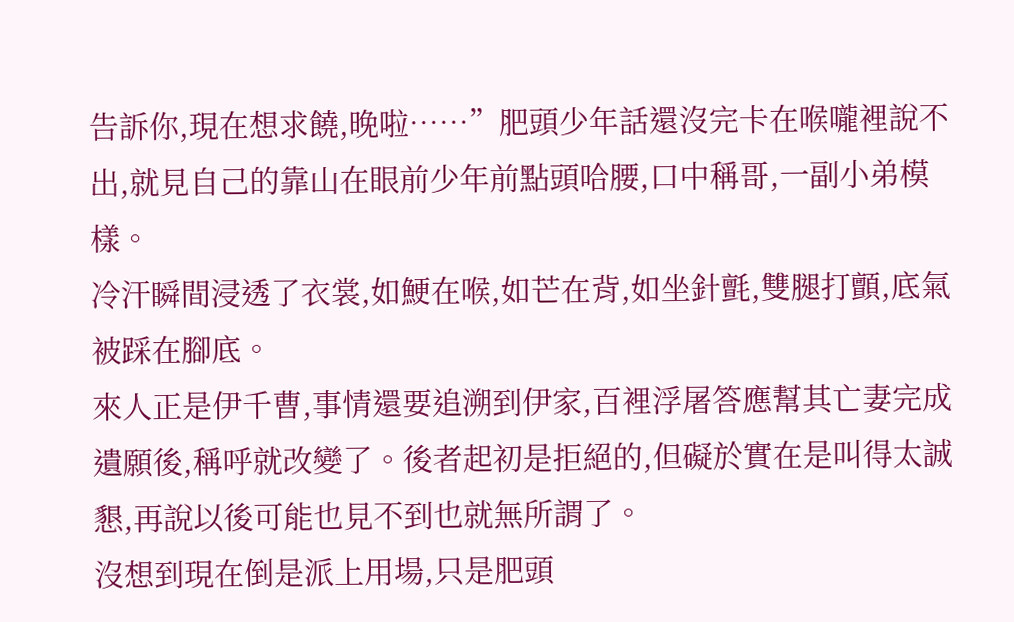告訴你,現在想求饒,晚啦……”肥頭少年話還沒完卡在喉嚨裡說不出,就見自己的靠山在眼前少年前點頭哈腰,口中稱哥,一副小弟模樣。
冷汗瞬間浸透了衣裳,如鯁在喉,如芒在背,如坐針氈,雙腿打顫,底氣被踩在腳底。
來人正是伊千曹,事情還要追溯到伊家,百裡浮屠答應幫其亡妻完成遺願後,稱呼就改變了。後者起初是拒絕的,但礙於實在是叫得太誠懇,再說以後可能也見不到也就無所謂了。
沒想到現在倒是派上用場,只是肥頭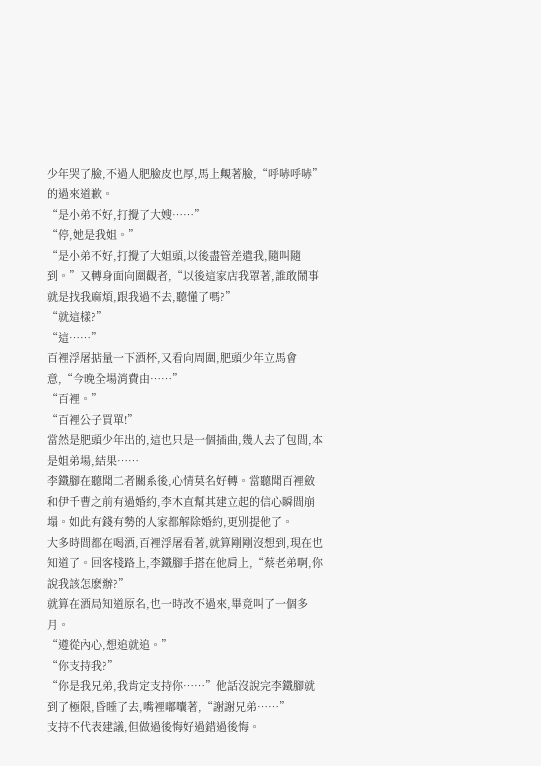少年哭了臉,不過人肥臉皮也厚,馬上覥著臉,“呼哧呼哧”的過來道歉。
“是小弟不好,打攪了大嫂……”
“停,她是我姐。”
“是小弟不好,打攪了大姐頭,以後盡管差遣我,隨叫隨到。”又轉身面向圍觀者,“以後這家店我罩著,誰敢鬧事就是找我麻煩,跟我過不去,聽懂了嗎?”
“就這樣?”
“這……”
百裡浮屠掂量一下酒杯,又看向周圍,肥頭少年立馬會意,“今晚全場消費由……”
“百裡。”
“百裡公子買單!”
當然是肥頭少年出的,這也只是一個插曲,幾人去了包間,本是姐弟場,結果……
李鐵腳在聽聞二者關系後,心情莫名好轉。當聽聞百裡斂和伊千曹之前有過婚約,李木直幫其建立起的信心瞬間崩塌。如此有錢有勢的人家都解除婚約,更別提他了。
大多時間都在喝酒,百裡浮屠看著,就算剛剛沒想到,現在也知道了。回客棧路上,李鐵腳手搭在他肩上,“蔡老弟啊,你說我該怎麽辦?”
就算在酒局知道原名,也一時改不過來,畢竟叫了一個多月。
“遵從內心,想追就追。”
“你支持我?”
“你是我兄弟,我肯定支持你……”他話沒說完李鐵腳就到了極限,昏睡了去,嘴裡嘟囔著,“謝謝兄弟……”
支持不代表建議,但做過後悔好過錯過後悔。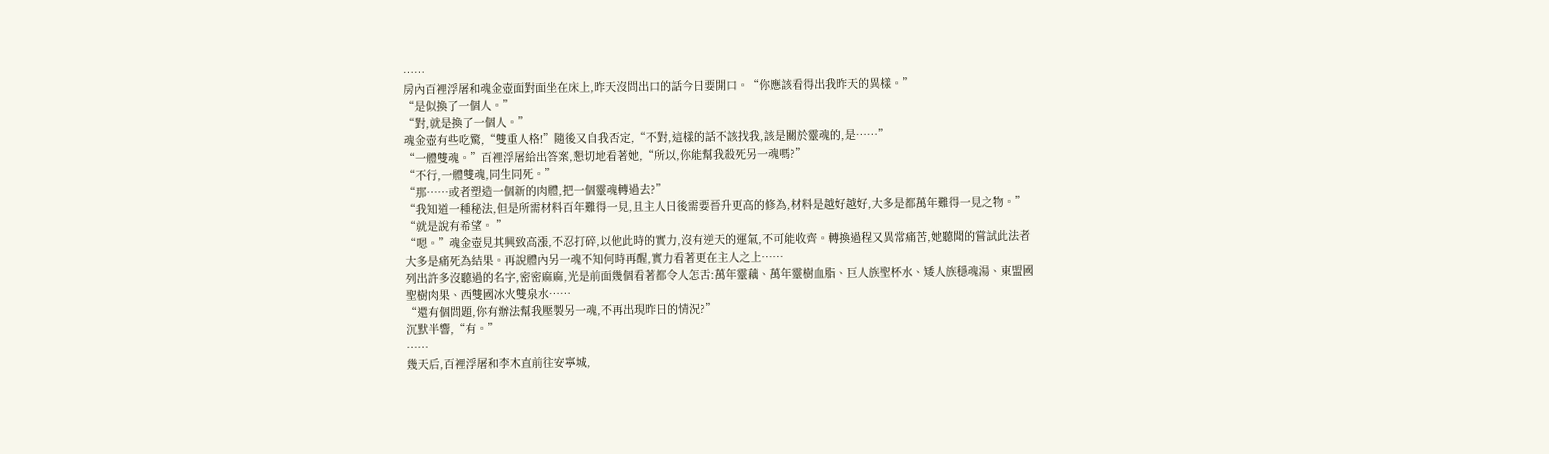……
房內百裡浮屠和魂金壺面對面坐在床上,昨天沒問出口的話今日要開口。“你應該看得出我昨天的異樣。”
“是似換了一個人。”
“對,就是換了一個人。”
魂金壺有些吃驚,“雙重人格!”隨後又自我否定,“不對,這樣的話不該找我,該是關於靈魂的,是……”
“一體雙魂。”百裡浮屠給出答案,懇切地看著她,“所以,你能幫我殺死另一魂嗎?”
“不行,一體雙魂,同生同死。”
“那……或者塑造一個新的肉體,把一個靈魂轉過去?”
“我知道一種秘法,但是所需材料百年難得一見,且主人日後需要晉升更高的修為,材料是越好越好,大多是都萬年難得一見之物。”
“就是說有希望。 ”
“嗯。”魂金壺見其興致高漲,不忍打碎,以他此時的實力,沒有逆天的運氣,不可能收齊。轉換過程又異常痛苦,她聽聞的嘗試此法者大多是痛死為結果。再說體內另一魂不知何時再醒,實力看著更在主人之上……
列出許多沒聽過的名字,密密麻麻,光是前面幾個看著都令人怎舌:萬年靈藕、萬年靈樹血脂、巨人族聖杯水、矮人族穩魂湯、東盟國聖樹肉果、西雙國冰火雙泉水……
“還有個問題,你有辦法幫我壓製另一魂,不再出現昨日的情況?”
沉默半響,“有。”
……
幾天后,百裡浮屠和李木直前往安寧城,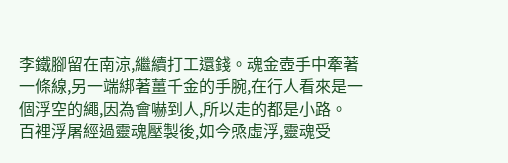李鐵腳留在南涼,繼續打工還錢。魂金壺手中牽著一條線,另一端綁著薑千金的手腕,在行人看來是一個浮空的繩,因為會嚇到人,所以走的都是小路。
百裡浮屠經過靈魂壓製後,如今焏虛浮,靈魂受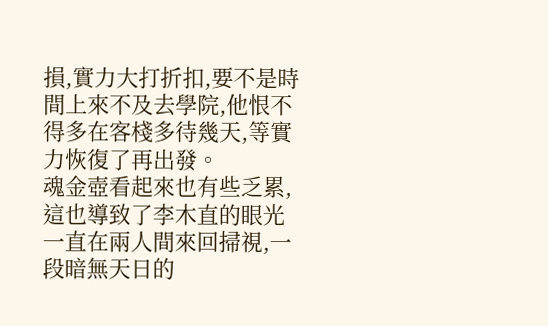損,實力大打折扣,要不是時間上來不及去學院,他恨不得多在客棧多待幾天,等實力恢復了再出發。
魂金壺看起來也有些乏累,這也導致了李木直的眼光一直在兩人間來回掃視,一段暗無天日的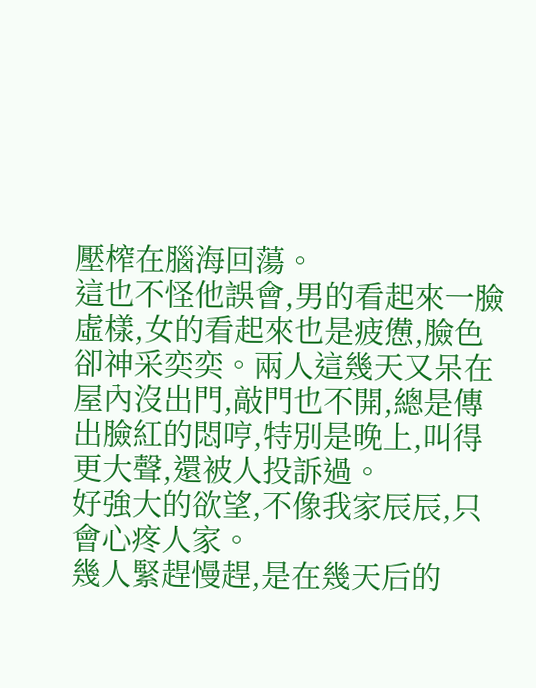壓榨在腦海回蕩。
這也不怪他誤會,男的看起來一臉虛樣,女的看起來也是疲憊,臉色卻神采奕奕。兩人這幾天又呆在屋內沒出門,敲門也不開,總是傳出臉紅的悶哼,特別是晚上,叫得更大聲,還被人投訴過。
好強大的欲望,不像我家辰辰,只會心疼人家。
幾人緊趕慢趕,是在幾天后的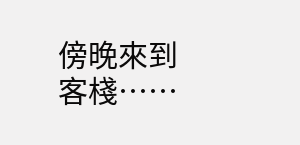傍晚來到客棧……